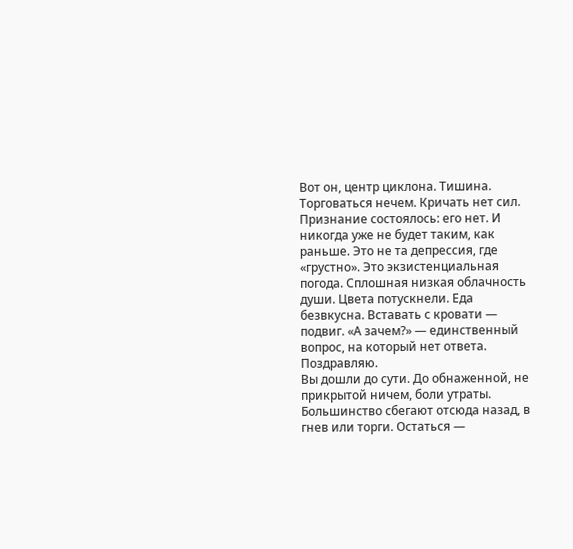Вот он, центр циклона. Тишина. Торговаться нечем. Кричать нет сил. Признание состоялось: его нет. И никогда уже не будет таким, как раньше. Это не та депрессия, где «грустно». Это экзистенциальная погода. Сплошная низкая облачность души. Цвета потускнели. Еда безвкусна. Вставать с кровати — подвиг. «А зачем?» — единственный вопрос, на который нет ответа. Поздравляю.
Вы дошли до сути. До обнаженной, не прикрытой ничем, боли утраты. Большинство сбегают отсюда назад, в гнев или торги. Остаться —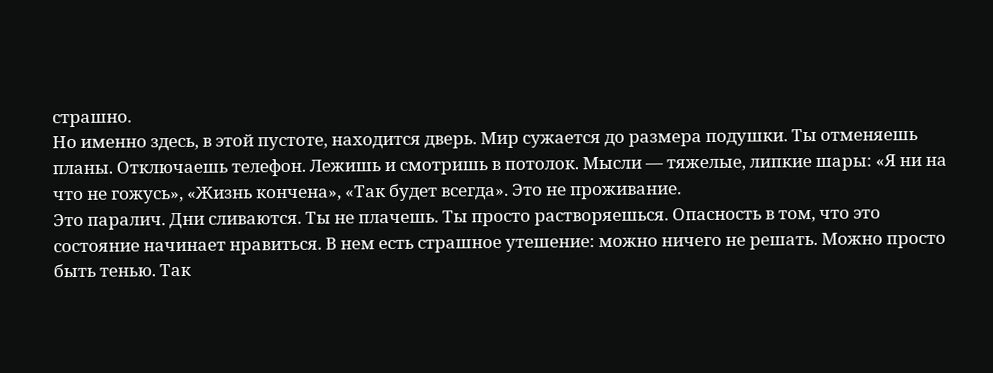страшно.
Но именно здесь, в этой пустоте, находится дверь. Мир сужается до размера подушки. Ты отменяешь планы. Отключаешь телефон. Лежишь и смотришь в потолок. Мысли — тяжелые, липкие шары: «Я ни на что не гожусь», «Жизнь кончена», «Так будет всегда». Это не проживание.
Это паралич. Дни сливаются. Ты не плачешь. Ты просто растворяешься. Опасность в том, что это состояние начинает нравиться. В нем есть страшное утешение: можно ничего не решать. Можно просто быть тенью. Так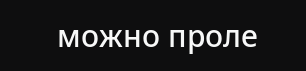можно проле